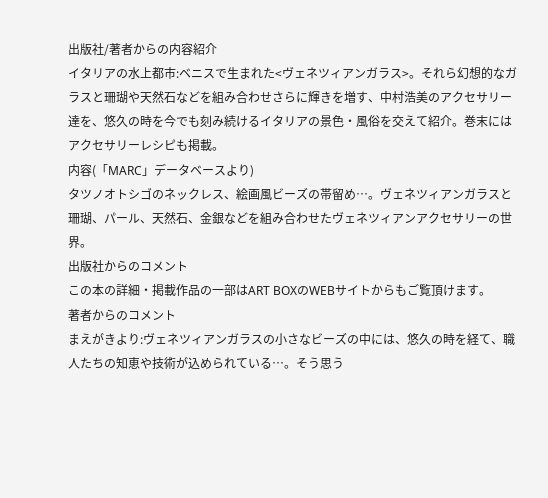出版社/著者からの内容紹介
イタリアの水上都市:ベニスで生まれた<ヴェネツィアンガラス>。それら幻想的なガラスと珊瑚や天然石などを組み合わせさらに輝きを増す、中村浩美のアクセサリー達を、悠久の時を今でも刻み続けるイタリアの景色・風俗を交えて紹介。巻末にはアクセサリーレシピも掲載。
内容(「MARC」データベースより)
タツノオトシゴのネックレス、絵画風ビーズの帯留め…。ヴェネツィアンガラスと珊瑚、パール、天然石、金銀などを組み合わせたヴェネツィアンアクセサリーの世界。
出版社からのコメント
この本の詳細・掲載作品の一部はART BOXのWEBサイトからもご覧頂けます。
著者からのコメント
まえがきより:ヴェネツィアンガラスの小さなビーズの中には、悠久の時を経て、職人たちの知恵や技術が込められている…。そう思う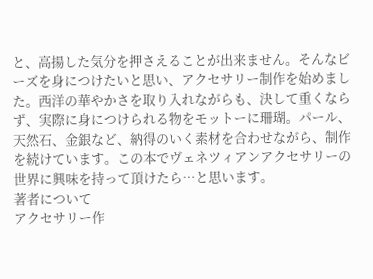と、高揚した気分を押さえることが出来ません。そんなビーズを身につけたいと思い、アクセサリー制作を始めました。西洋の華やかさを取り入れながらも、決して重くならず、実際に身につけられる物をモットーに珊瑚。パール、天然石、金銀など、納得のいく素材を合わせながら、制作を続けています。この本でヴェネツィアンアクセサリーの世界に興味を持って頂けたら…と思います。
著者について
アクセサリー作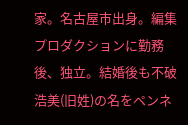家。名古屋市出身。編集プロダクションに勤務後、独立。結婚後も不破浩美(旧姓)の名をペンネ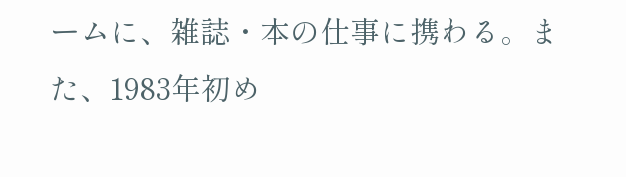ームに、雑誌・本の仕事に携わる。また、1983年初め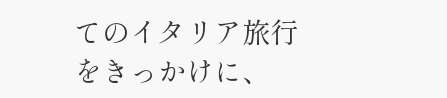てのイタリア旅行をきっかけに、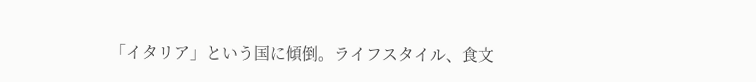「イタリア」という国に傾倒。ライフスタイル、食文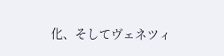化、そしてヴェネツィ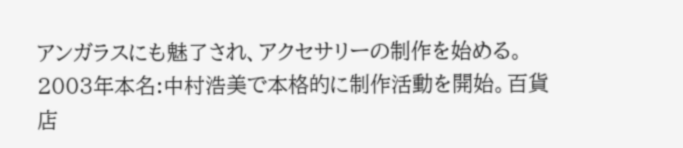アンガラスにも魅了され、アクセサリーの制作を始める。2003年本名:中村浩美で本格的に制作活動を開始。百貨店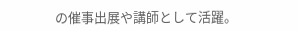の催事出展や講師として活躍。